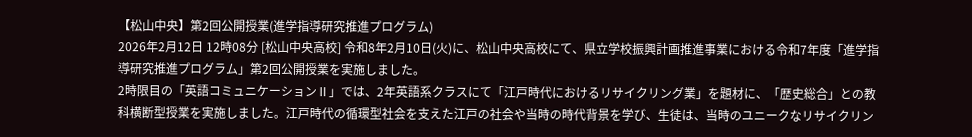【松山中央】第2回公開授業(進学指導研究推進プログラム)
2026年2月12日 12時08分 [松山中央高校] 令和8年2月10日(火)に、松山中央高校にて、県立学校振興計画推進事業における令和7年度「進学指導研究推進プログラム」第2回公開授業を実施しました。
2時限目の「英語コミュニケーションⅡ」では、2年英語系クラスにて「江戸時代におけるリサイクリング業」を題材に、「歴史総合」との教科横断型授業を実施しました。江戸時代の循環型社会を支えた江戸の社会や当時の時代背景を学び、生徒は、当時のユニークなリサイクリン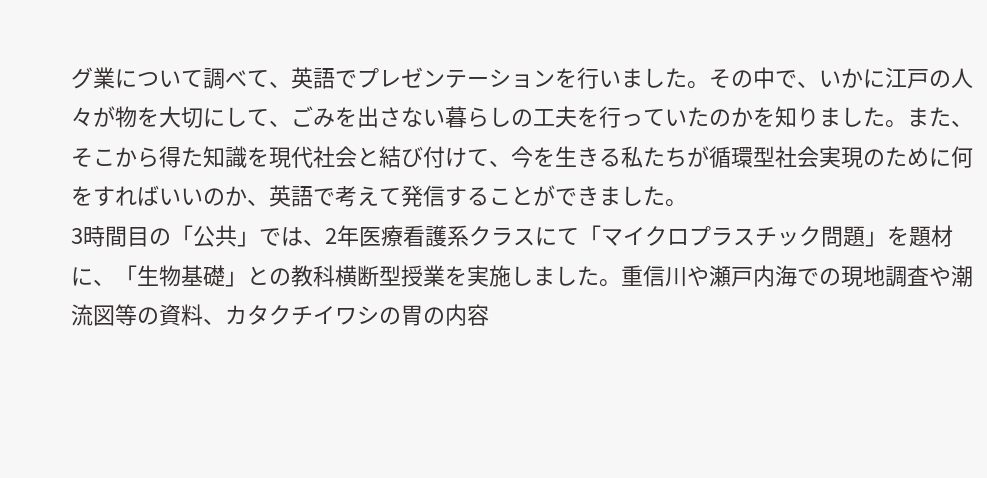グ業について調べて、英語でプレゼンテーションを行いました。その中で、いかに江戸の人々が物を大切にして、ごみを出さない暮らしの工夫を行っていたのかを知りました。また、そこから得た知識を現代社会と結び付けて、今を生きる私たちが循環型社会実現のために何をすればいいのか、英語で考えて発信することができました。
3時間目の「公共」では、2年医療看護系クラスにて「マイクロプラスチック問題」を題材に、「生物基礎」との教科横断型授業を実施しました。重信川や瀬戸内海での現地調査や潮流図等の資料、カタクチイワシの胃の内容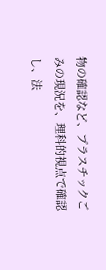物の確認など、プラスチックごみの現況を、理科的視点で確認し、法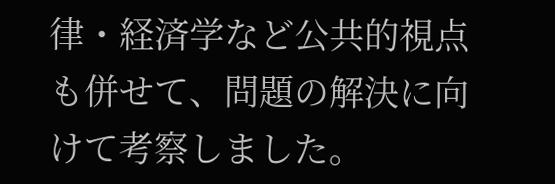律・経済学など公共的視点も併せて、問題の解決に向けて考察しました。